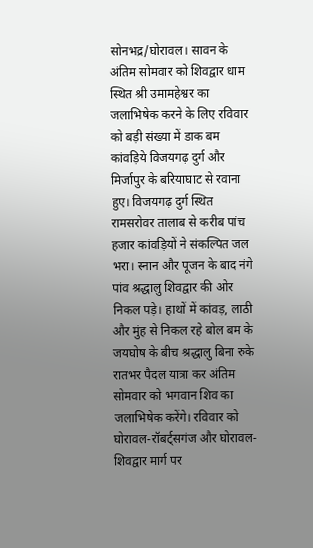सोनभद्र/घोरावल। सावन के अंतिम सोमवार को शिवद्वार धाम स्थित श्री उमामहेश्वर का जलाभिषेक करने के लिए रविवार को बड़ी संख्या में डाक बम कांवड़िये विजयगढ़ दुर्ग और मिर्जापुर के बरियाघाट से रवाना हुए। विजयगढ़ दुर्ग स्थित रामसरोवर तालाब से करीब पांच हजार कांवड़ियों ने संकल्पित जल भरा। स्नान और पूजन के बाद नंगे पांव श्रद्धालु शिवद्वार की ओर निकल पड़े। हाथों में कांवड़, लाठी और मुंह से निकल रहे बोल बम के जयघोष के बीच श्रद्धालु बिना रुके रातभर पैदल यात्रा कर अंतिम सोमवार को भगवान शिव का जलाभिषेक करेंगे। रविवार को घोरावल-रॉबर्ट्सगंज और घोरावल-शिवद्वार मार्ग पर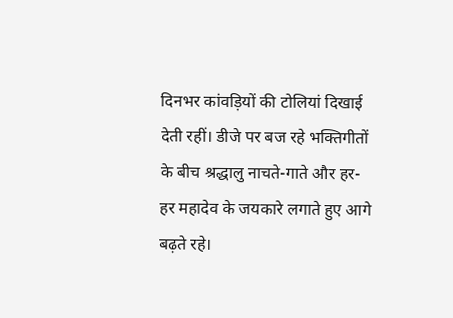दिनभर कांवड़ियों की टोलियां दिखाई देती रहीं। डीजे पर बज रहे भक्तिगीतों के बीच श्रद्धालु नाचते-गाते और हर-हर महादेव के जयकारे लगाते हुए आगे बढ़ते रहे।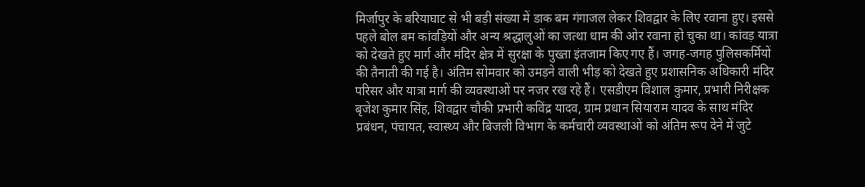मिर्जापुर के बरियाघाट से भी बड़ी संख्या में डाक बम गंगाजल लेकर शिवद्वार के लिए रवाना हुए। इससे पहले बोल बम कांवड़ियों और अन्य श्रद्धालुओं का जत्था धाम की ओर रवाना हो चुका था। कांवड़ यात्रा को देखते हुए मार्ग और मंदिर क्षेत्र में सुरक्षा के पुख्ता इंतजाम किए गए हैं। जगह-जगह पुलिसकर्मियों की तैनाती की गई है। अंतिम सोमवार को उमड़ने वाली भीड़ को देखते हुए प्रशासनिक अधिकारी मंदिर परिसर और यात्रा मार्ग की व्यवस्थाओं पर नजर रख रहे हैं। एसडीएम विशाल कुमार, प्रभारी निरीक्षक बृजेश कुमार सिंह, शिवद्वार चौकी प्रभारी कविंद्र यादव, ग्राम प्रधान सियाराम यादव के साथ मंदिर प्रबंधन, पंचायत, स्वास्थ्य और बिजली विभाग के कर्मचारी व्यवस्थाओं को अंतिम रूप देने में जुटे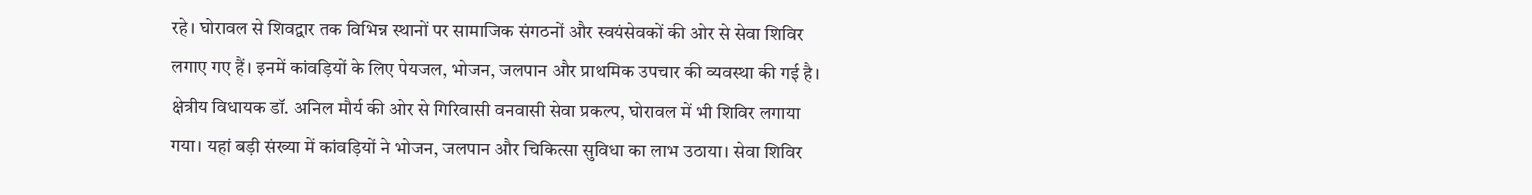रहे। घोरावल से शिवद्वार तक विभिन्न स्थानों पर सामाजिक संगठनों और स्वयंसेवकों की ओर से सेवा शिविर लगाए गए हैं। इनमें कांवड़ियों के लिए पेयजल, भोजन, जलपान और प्राथमिक उपचार की व्यवस्था की गई है। क्षेत्रीय विधायक डॉ. अनिल मौर्य की ओर से गिरिवासी वनवासी सेवा प्रकल्प, घोरावल में भी शिविर लगाया गया। यहां बड़ी संख्या में कांवड़ियों ने भोजन, जलपान और चिकित्सा सुविधा का लाभ उठाया। सेवा शिविर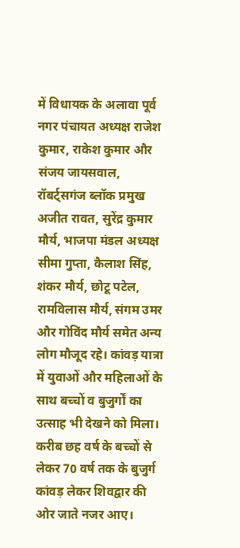में विधायक के अलावा पूर्व नगर पंचायत अध्यक्ष राजेश कुमार, राकेश कुमार और संजय जायसवाल, रॉबर्ट्सगंज ब्लॉक प्रमुख अजीत रावत, सुरेंद्र कुमार मौर्य, भाजपा मंडल अध्यक्ष सीमा गुप्ता, कैलाश सिंह, शंकर मौर्य, छोटू पटेल, रामविलास मौर्य, संगम उमर और गोविंद मौर्य समेत अन्य लोग मौजूद रहे। कांवड़ यात्रा में युवाओं और महिलाओं के साथ बच्चों व बुजुर्गों का उत्साह भी देखने को मिला। करीब छह वर्ष के बच्चों से लेकर 70 वर्ष तक के बुजुर्ग कांवड़ लेकर शिवद्वार की ओर जाते नजर आए।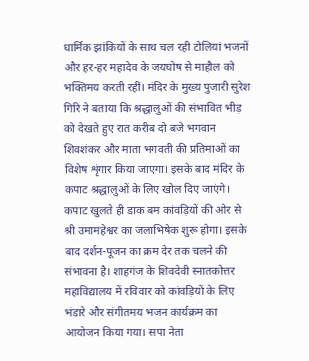धार्मिक झांकियों के साथ चल रही टोलियां भजनों और हर-हर महादेव के जयघोष से माहौल को भक्तिमय करती रहीं। मंदिर के मुख्य पुजारी सुरेश गिरि ने बताया कि श्रद्धालुओं की संभावित भीड़ को देखते हुए रात करीब दो बजे भगवान शिवशंकर और माता भगवती की प्रतिमाओं का विशेष शृंगार किया जाएगा। इसके बाद मंदिर के कपाट श्रद्धालुओं के लिए खोल दिए जाएंगे। कपाट खुलते ही डाक बम कांवड़ियों की ओर से श्री उमामहेश्वर का जलाभिषेक शुरू होगा। इसके बाद दर्शन-पूजन का क्रम देर तक चलने की संभावना है। शाहगंज के शिवदेवी स्नातकोत्तर महाविद्यालय में रविवार को कांवड़ियों के लिए भंडारे और संगीतमय भजन कार्यक्रम का आयोजन किया गया। सपा नेता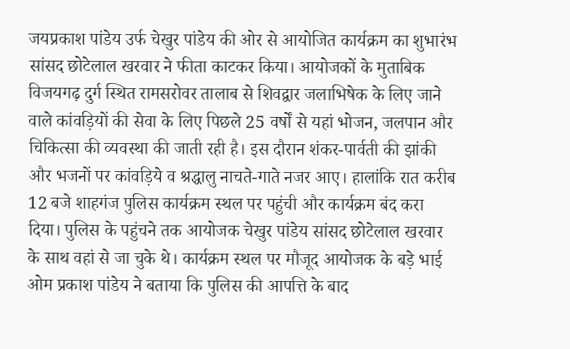जयप्रकाश पांडेय उर्फ चेखुर पांडेय की ओर से आयोजित कार्यक्रम का शुभारंभ सांसद छोटेलाल खरवार ने फीता काटकर किया। आयोजकों के मुताबिक विजयगढ़ दुर्ग स्थित रामसरोवर तालाब से शिवद्वार जलाभिषेक के लिए जाने वाले कांवड़ियों की सेवा के लिए पिछले 25 वर्षों से यहां भोजन, जलपान और चिकित्सा की व्यवस्था की जाती रही है। इस दौरान शंकर-पार्वती की झांकी और भजनों पर कांवड़िये व श्रद्धालु नाचते-गाते नजर आए। हालांकि रात करीब 12 बजे शाहगंज पुलिस कार्यक्रम स्थल पर पहुंची और कार्यक्रम बंद करा दिया। पुलिस के पहुंचने तक आयोजक चेखुर पांडेय सांसद छोटेलाल खरवार के साथ वहां से जा चुके थे। कार्यक्रम स्थल पर मौजूद आयोजक के बड़े भाई ओम प्रकाश पांडेय ने बताया कि पुलिस की आपत्ति के बाद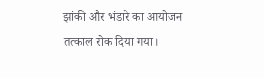झांकी और भंडारे का आयोजन तत्काल रोक दिया गया।